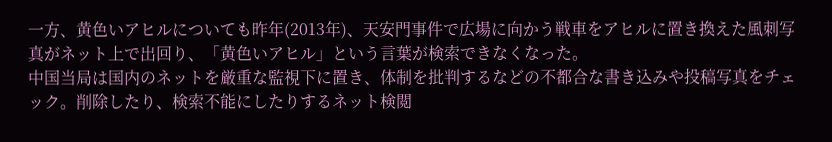一方、黄色いアヒルについても昨年(2013年)、天安門事件で広場に向かう戦車をアヒルに置き換えた風刺写真がネット上で出回り、「黄色いアヒル」という言葉が検索できなくなった。
中国当局は国内のネットを厳重な監視下に置き、体制を批判するなどの不都合な書き込みや投稿写真をチェック。削除したり、検索不能にしたりするネット検閲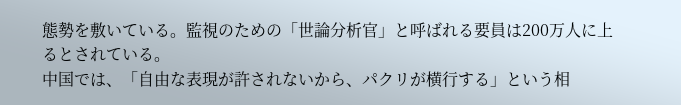態勢を敷いている。監視のための「世論分析官」と呼ばれる要員は200万人に上るとされている。
中国では、「自由な表現が許されないから、パクリが横行する」という相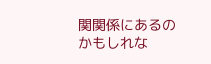関関係にあるのかもしれな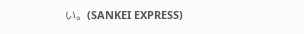い。(SANKEI EXPRESS)